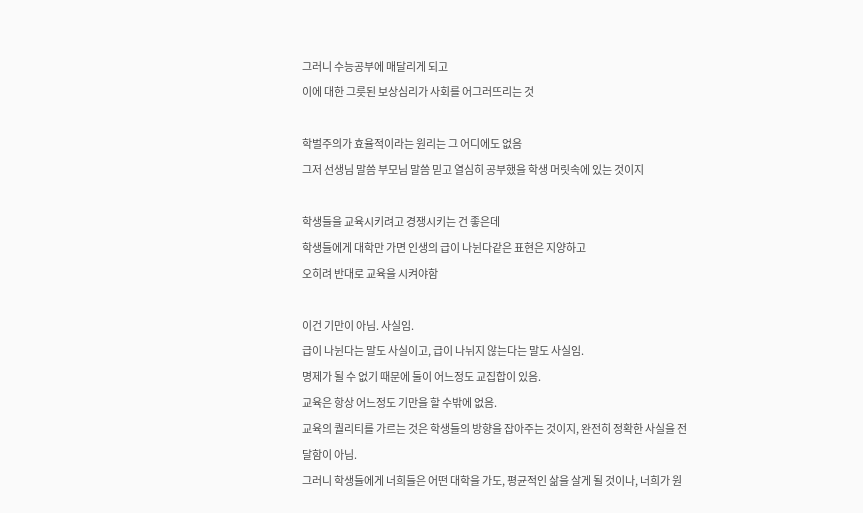그러니 수능공부에 매달리게 되고
이에 대한 그릇된 보상심리가 사회를 어그러뜨리는 것

학벌주의가 효율적이라는 원리는 그 어디에도 없음
그저 선생님 말씀 부모님 말씀 믿고 열심히 공부했을 학생 머릿속에 있는 것이지

학생들을 교육시키려고 경쟁시키는 건 좋은데
학생들에게 대학만 가면 인생의 급이 나뉜다같은 표현은 지양하고
오히려 반대로 교육을 시켜야함

이건 기만이 아님. 사실임.
급이 나뉜다는 말도 사실이고, 급이 나뉘지 않는다는 말도 사실임.
명제가 될 수 없기 때문에 둘이 어느정도 교집합이 있음.
교육은 항상 어느정도 기만을 할 수밖에 없음.
교육의 퀄리티를 가르는 것은 학생들의 방향을 잡아주는 것이지, 완전히 정확한 사실을 전달함이 아님.
그러니 학생들에게 너희들은 어떤 대학을 가도, 평균적인 삶을 살게 될 것이나, 너희가 원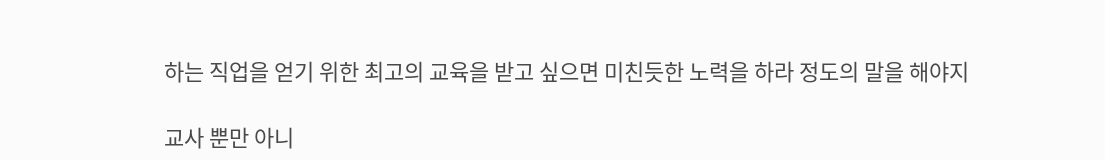하는 직업을 얻기 위한 최고의 교육을 받고 싶으면 미친듯한 노력을 하라 정도의 말을 해야지

교사 뿐만 아니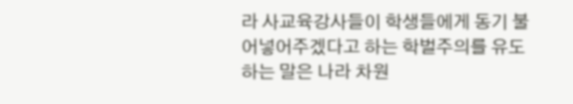라 사교육강사들이 학생들에게 동기 불어넣어주겠다고 하는 학벌주의를 유도하는 말은 나라 차원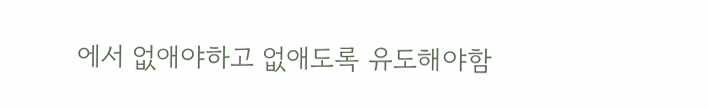에서 없애야하고 없애도록 유도해야함